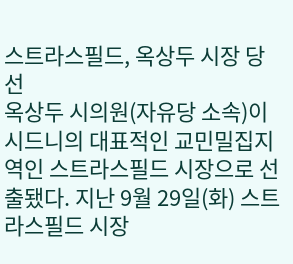스트라스필드, 옥상두 시장 당선
옥상두 시의원(자유당 소속)이 시드니의 대표적인 교민밀집지역인 스트라스필드 시장으로 선출됐다. 지난 9월 29일(화) 스트라스필드 시장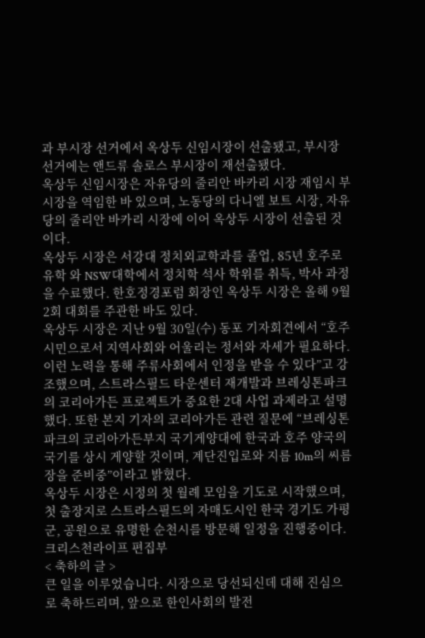과 부시장 선거에서 옥상두 신임시장이 선출됐고, 부시장 선거에는 앤드류 솔로스 부시장이 재선출됐다.
옥상두 신임시장은 자유당의 줄리안 바카리 시장 재임시 부시장을 역임한 바 있으며, 노동당의 다니엘 보트 시장, 자유당의 줄리안 바카리 시장에 이어 옥상두 시장이 선출된 것이다.
옥상두 시장은 서강대 정치외교학과를 졸업, 85년 호주로 유학 와 NSW대학에서 정치학 석사 학위를 취득, 박사 과정을 수료했다. 한호정경포럼 회장인 옥상두 시장은 올해 9월 2회 대회를 주관한 바도 있다.
옥상두 시장은 지난 9월 30일(수) 동포 기자회견에서 “호주 시민으로서 지역사회와 어울리는 정서와 자세가 필요하다. 이런 노력을 통해 주류사회에서 인정을 받을 수 있다”고 강조했으며, 스트라스필드 타운센터 재개발과 브레싱톤파크의 코리아가든 프로젝트가 중요한 2대 사업 과제라고 설명했다. 또한 본지 기자의 코리아가든 관련 질문에 “브레싱톤파크의 코리아가든부지 국기게양대에 한국과 호주 양국의 국기를 상시 게양할 것이며, 계단진입로와 지름 10m의 씨름장을 준비중”이라고 밝혔다.
옥상두 시장은 시정의 첫 월례 모임을 기도로 시작했으며, 첫 출장지로 스트라스필드의 자매도시인 한국 경기도 가평군, 공원으로 유명한 순천시를 방문해 일정을 진행중이다.
크리스천라이프 편집부
< 축하의 글 >
큰 일을 이루었습니다. 시장으로 당선되신데 대해 진심으로 축하드리며, 앞으로 한인사회의 발전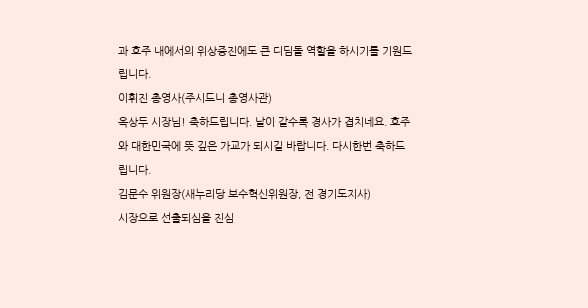과 호주 내에서의 위상증진에도 큰 디딤돌 역할을 하시기를 기원드립니다.
이휘진 총영사(주시드니 총영사관)
옥상두 시장님! 축하드립니다. 날이 갈수록 경사가 겹치네요. 호주와 대한민국에 뜻 깊은 가교가 되시길 바랍니다. 다시한번 축하드립니다.
김문수 위원장(새누리당 보수혁신위원장, 전 경기도지사)
시장으로 선출되심을 진심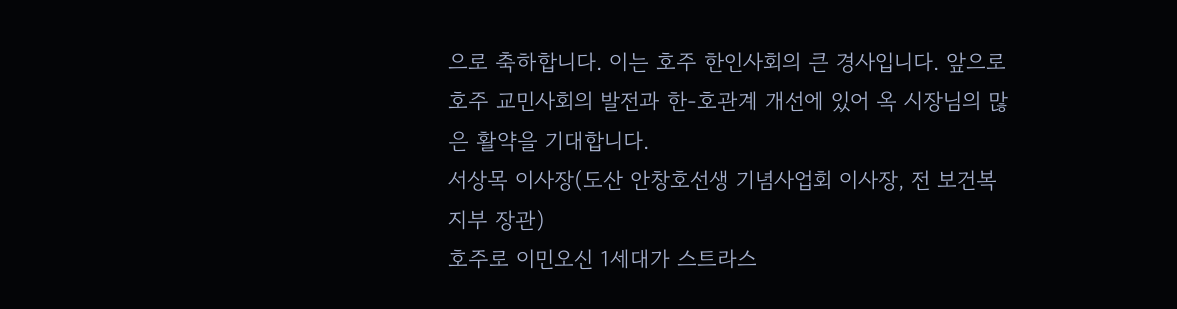으로 축하합니다. 이는 호주 한인사회의 큰 경사입니다. 앞으로 호주 교민사회의 발전과 한-호관계 개선에 있어 옥 시장님의 많은 활약을 기대합니다.
서상목 이사장(도산 안창호선생 기념사업회 이사장, 전 보건복지부 장관)
호주로 이민오신 1세대가 스트라스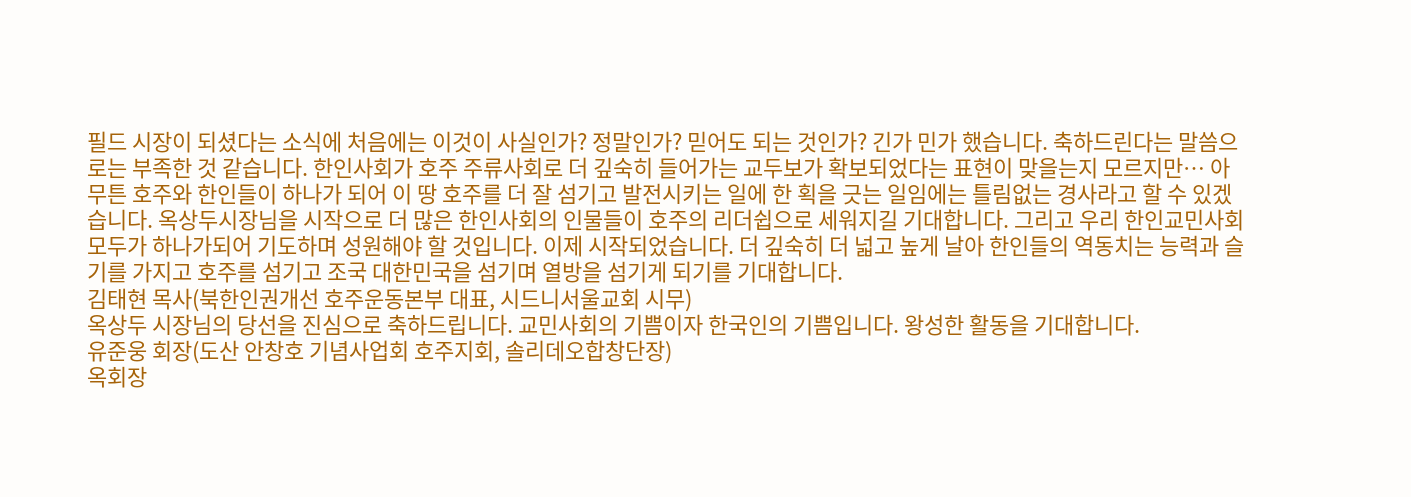필드 시장이 되셨다는 소식에 처음에는 이것이 사실인가? 정말인가? 믿어도 되는 것인가? 긴가 민가 했습니다. 축하드린다는 말씀으로는 부족한 것 같습니다. 한인사회가 호주 주류사회로 더 깊숙히 들어가는 교두보가 확보되었다는 표현이 맞을는지 모르지만… 아무튼 호주와 한인들이 하나가 되어 이 땅 호주를 더 잘 섬기고 발전시키는 일에 한 획을 긋는 일임에는 틀림없는 경사라고 할 수 있겠습니다. 옥상두시장님을 시작으로 더 많은 한인사회의 인물들이 호주의 리더쉽으로 세워지길 기대합니다. 그리고 우리 한인교민사회 모두가 하나가되어 기도하며 성원해야 할 것입니다. 이제 시작되었습니다. 더 깊숙히 더 넓고 높게 날아 한인들의 역동치는 능력과 슬기를 가지고 호주를 섬기고 조국 대한민국을 섬기며 열방을 섬기게 되기를 기대합니다.
김태현 목사(북한인권개선 호주운동본부 대표, 시드니서울교회 시무)
옥상두 시장님의 당선을 진심으로 축하드립니다. 교민사회의 기쁨이자 한국인의 기쁨입니다. 왕성한 활동을 기대합니다.
유준웅 회장(도산 안창호 기념사업회 호주지회, 솔리데오합창단장)
옥회장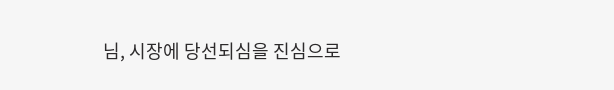님, 시장에 당선되심을 진심으로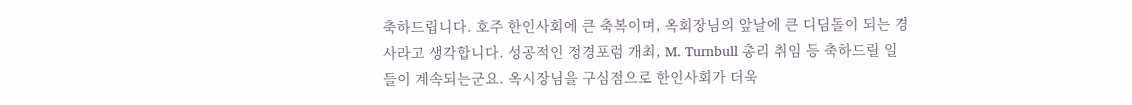축하드립니다. 호주 한인사회에 큰 축복이며, 옥회장님의 앞날에 큰 디딤돌이 되는 경사라고 생각합니다. 성공적인 정경포럼 개최, M. Turnbull 총리 취임 등 축하드릴 일들이 계속되는군요. 옥시장님을 구심점으로 한인사회가 더욱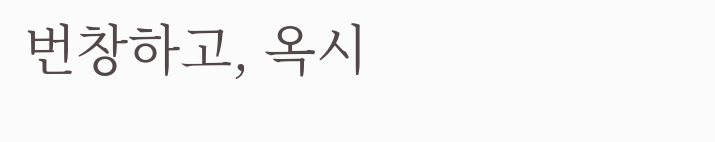번창하고, 옥시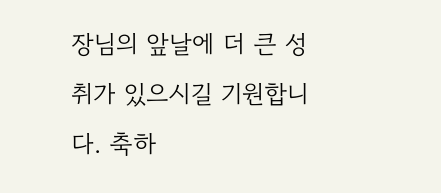장님의 앞날에 더 큰 성취가 있으시길 기원합니다. 축하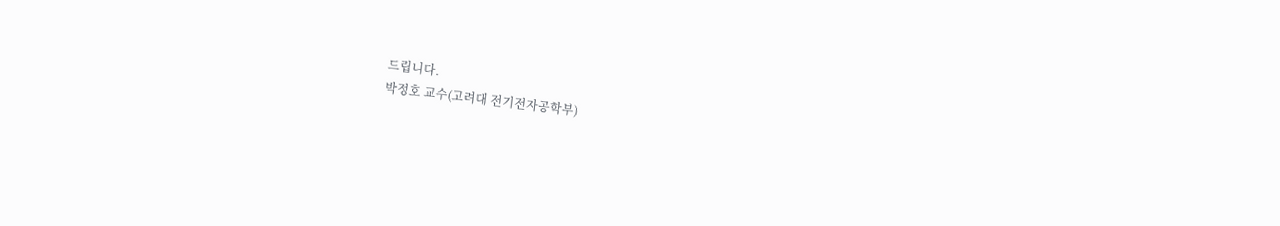드립니다.
박정호 교수(고려대 전기전자공학부)